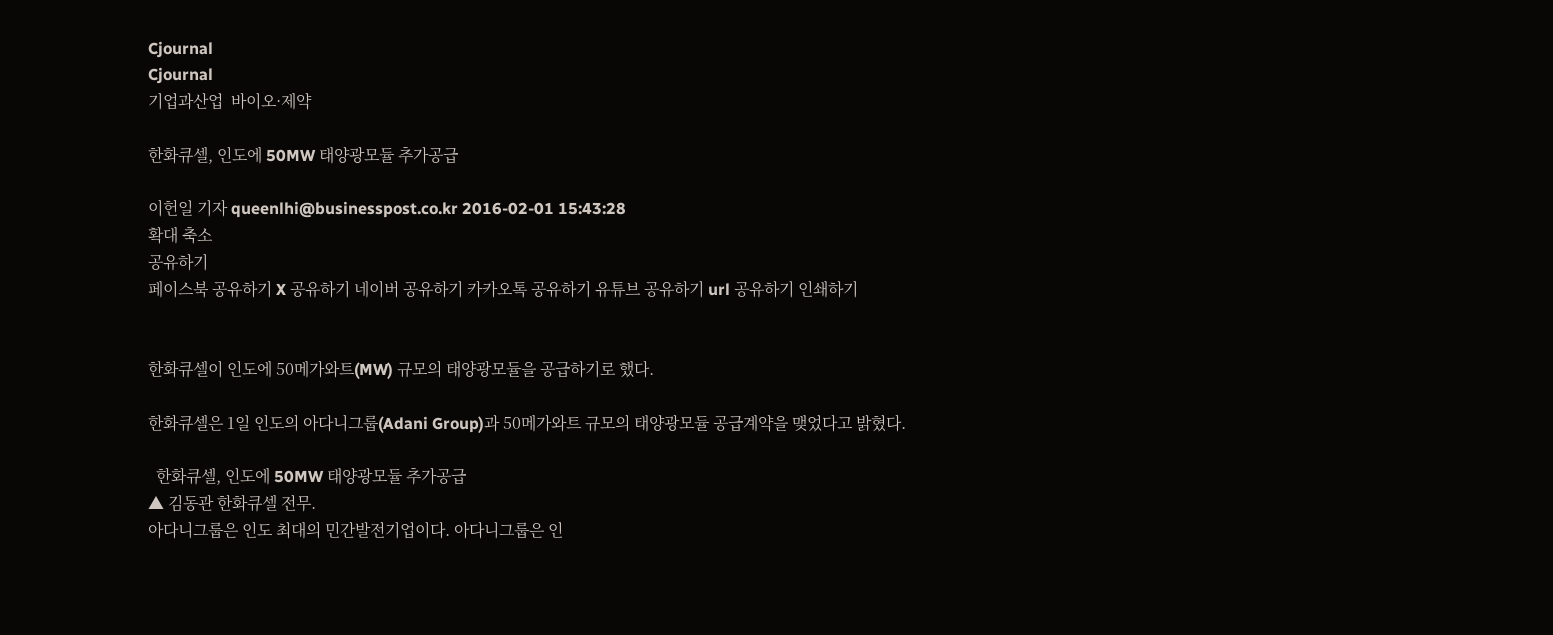Cjournal
Cjournal
기업과산업  바이오·제약

한화큐셀, 인도에 50MW 태양광모듈 추가공급

이헌일 기자 queenlhi@businesspost.co.kr 2016-02-01 15:43:28
확대 축소
공유하기
페이스북 공유하기 X 공유하기 네이버 공유하기 카카오톡 공유하기 유튜브 공유하기 url 공유하기 인쇄하기


한화큐셀이 인도에 50메가와트(MW) 규모의 태양광모듈을 공급하기로 했다.

한화큐셀은 1일 인도의 아다니그룹(Adani Group)과 50메가와트 규모의 태양광모듈 공급계약을 맺었다고 밝혔다.

  한화큐셀, 인도에 50MW 태양광모듈 추가공급
▲ 김동관 한화큐셀 전무.
아다니그룹은 인도 최대의 민간발전기업이다. 아다니그룹은 인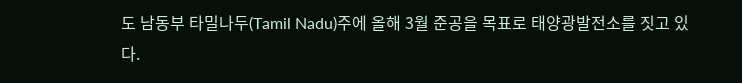도 남동부 타밀나두(Tamil Nadu)주에 올해 3월 준공을 목표로 태양광발전소를 짓고 있다.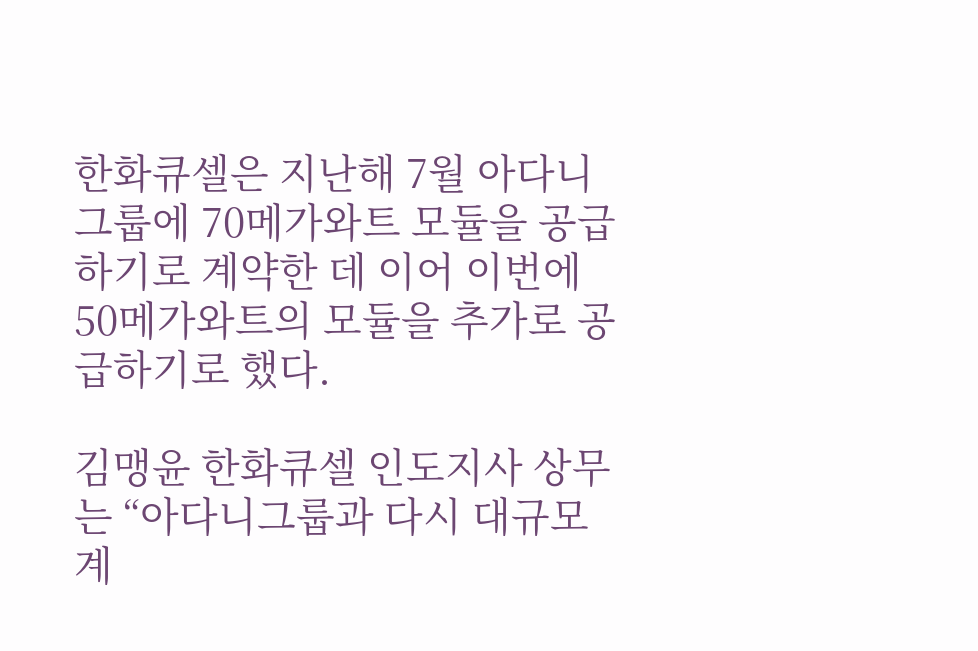한화큐셀은 지난해 7월 아다니그룹에 70메가와트 모듈을 공급하기로 계약한 데 이어 이번에 50메가와트의 모듈을 추가로 공급하기로 했다.

김맹윤 한화큐셀 인도지사 상무는 “아다니그룹과 다시 대규모 계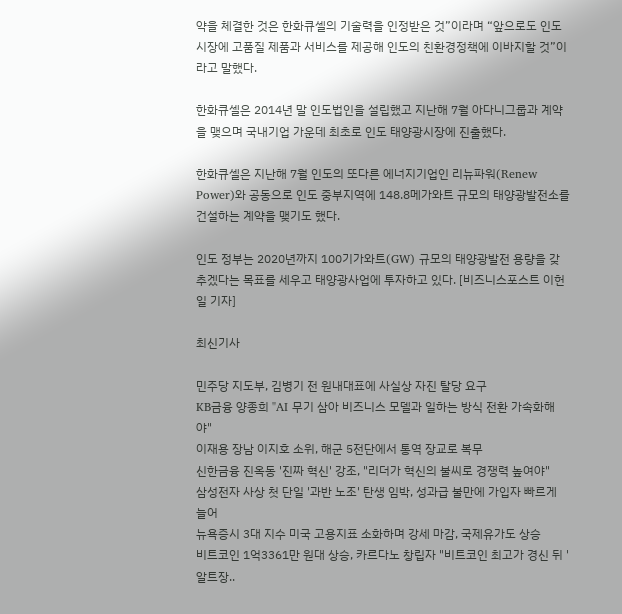약을 체결한 것은 한화큐셀의 기술력을 인정받은 것”이라며 “앞으로도 인도시장에 고품질 제품과 서비스를 제공해 인도의 친환경정책에 이바지할 것”이라고 말했다.

한화큐셀은 2014년 말 인도법인을 설립했고 지난해 7월 아다니그룹과 계약을 맺으며 국내기업 가운데 최초로 인도 태양광시장에 진출했다.

한화큐셀은 지난해 7월 인도의 또다른 에너지기업인 리뉴파워(Renew Power)와 공동으로 인도 중부지역에 148.8메가와트 규모의 태양광발전소를 건설하는 계약을 맺기도 했다.

인도 정부는 2020년까지 100기가와트(GW) 규모의 태양광발전 용량을 갖추겠다는 목표를 세우고 태양광사업에 투자하고 있다. [비즈니스포스트 이헌일 기자]

최신기사

민주당 지도부, 김병기 전 원내대표에 사실상 자진 탈당 요구
KB금융 양종희 "AI 무기 삼아 비즈니스 모델과 일하는 방식 전환 가속화해야"
이재용 장남 이지호 소위, 해군 5전단에서 통역 장교로 복무
신한금융 진옥동 '진짜 혁신' 강조, "리더가 혁신의 불씨로 경쟁력 높여야"
삼성전자 사상 첫 단일 '과반 노조' 탄생 임박, 성과급 불만에 가입자 빠르게 늘어
뉴욕증시 3대 지수 미국 고용지표 소화하며 강세 마감, 국제유가도 상승
비트코인 1억3361만 원대 상승, 카르다노 창립자 "비트코인 최고가 경신 뒤 '알트장..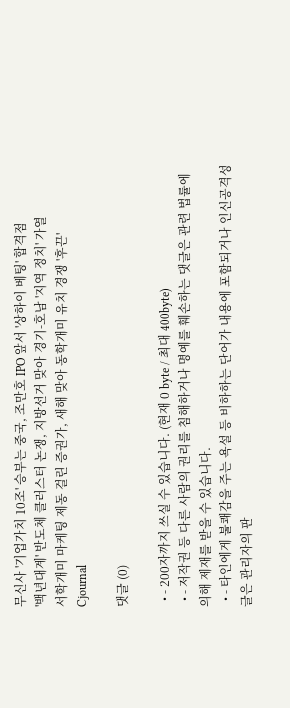무신사 '기업가치 10조' 승부는 중국, 조만호 IPO 앞서 '상하이 베팅' 합격점
'백년대계' 반도체 클러스터 논쟁, 지방선거 맞아 경기-호남 '지역 정치' 가열
서학개미 마케팅 제동 걸린 증권가, 새해 맞아 동학개미 유치 경쟁 '후끈'
Cjournal

댓글 (0)

  • - 200자까지 쓰실 수 있습니다. (현재 0 byte / 최대 400byte)
  • - 저작권 등 다른 사람의 권리를 침해하거나 명예를 훼손하는 댓글은 관련 법률에 의해 제재를 받을 수 있습니다.
  • - 타인에게 불쾌감을 주는 욕설 등 비하하는 단어가 내용에 포함되거나 인신공격성 글은 관리자의 판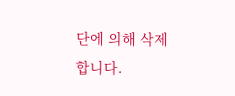단에 의해 삭제 합니다.